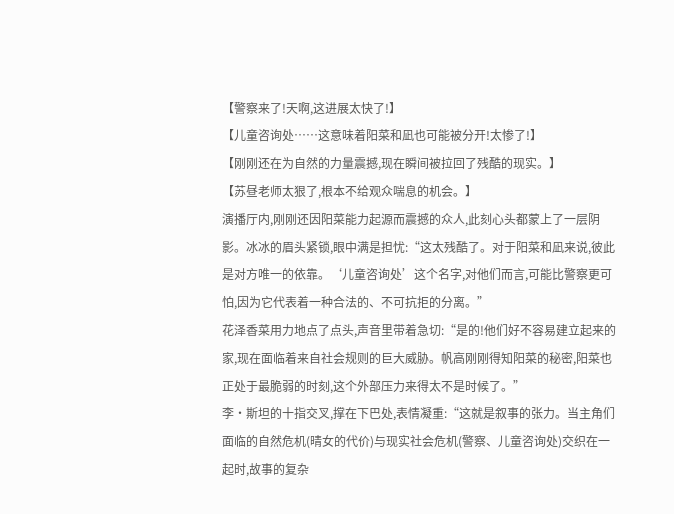【警察来了!天啊,这进展太快了!】
【儿童咨询处……这意味着阳菜和凪也可能被分开!太惨了!】
【刚刚还在为自然的力量震撼,现在瞬间被拉回了残酷的现实。】
【苏昼老师太狠了,根本不给观众喘息的机会。】
演播厅内,刚刚还因阳菜能力起源而震撼的众人,此刻心头都蒙上了一层阴影。冰冰的眉头紧锁,眼中满是担忧:“这太残酷了。对于阳菜和凪来说,彼此是对方唯一的依靠。‘儿童咨询处’这个名字,对他们而言,可能比警察更可怕,因为它代表着一种合法的、不可抗拒的分离。”
花泽香菜用力地点了点头,声音里带着急切:“是的!他们好不容易建立起来的家,现在面临着来自社会规则的巨大威胁。帆高刚刚得知阳菜的秘密,阳菜也正处于最脆弱的时刻,这个外部压力来得太不是时候了。”
李·斯坦的十指交叉,撑在下巴处,表情凝重:“这就是叙事的张力。当主角们面临的自然危机(晴女的代价)与现实社会危机(警察、儿童咨询处)交织在一起时,故事的复杂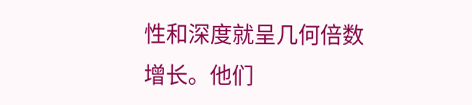性和深度就呈几何倍数增长。他们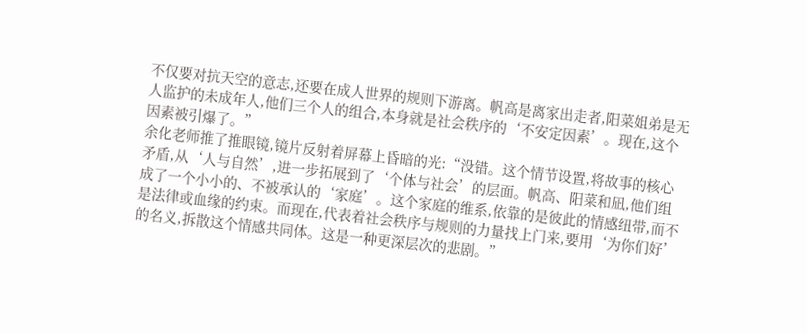不仅要对抗天空的意志,还要在成人世界的规则下游离。帆高是离家出走者,阳菜姐弟是无人监护的未成年人,他们三个人的组合,本身就是社会秩序的‘不安定因素’。现在,这个因素被引爆了。”
余化老师推了推眼镜,镜片反射着屏幕上昏暗的光:“没错。这个情节设置,将故事的核心矛盾,从‘人与自然’,进一步拓展到了‘个体与社会’的层面。帆高、阳菜和凪,他们组成了一个小小的、不被承认的‘家庭’。这个家庭的维系,依靠的是彼此的情感纽带,而不是法律或血缘的约束。而现在,代表着社会秩序与规则的力量找上门来,要用‘为你们好’的名义,拆散这个情感共同体。这是一种更深层次的悲剧。”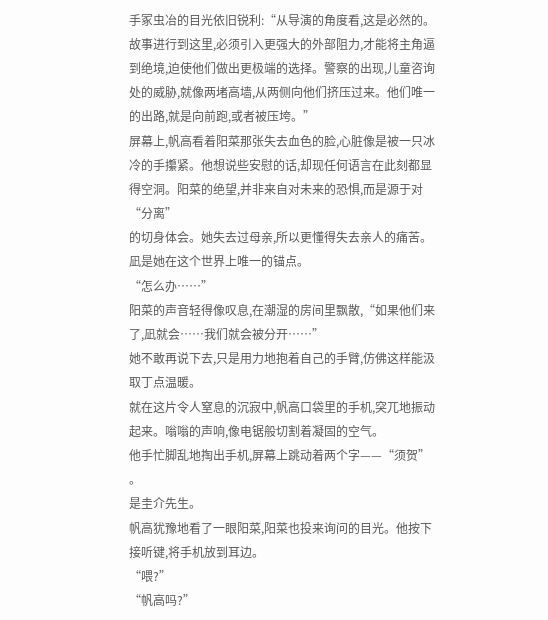手冢虫冶的目光依旧锐利:“从导演的角度看,这是必然的。故事进行到这里,必须引入更强大的外部阻力,才能将主角逼到绝境,迫使他们做出更极端的选择。警察的出现,儿童咨询处的威胁,就像两堵高墙,从两侧向他们挤压过来。他们唯一的出路,就是向前跑,或者被压垮。”
屏幕上,帆高看着阳菜那张失去血色的脸,心脏像是被一只冰冷的手攥紧。他想说些安慰的话,却现任何语言在此刻都显得空洞。阳菜的绝望,并非来自对未来的恐惧,而是源于对“分离”
的切身体会。她失去过母亲,所以更懂得失去亲人的痛苦。凪是她在这个世界上唯一的锚点。
“怎么办……”
阳菜的声音轻得像叹息,在潮湿的房间里飘散,“如果他们来了,凪就会……我们就会被分开……”
她不敢再说下去,只是用力地抱着自己的手臂,仿佛这样能汲取丁点温暖。
就在这片令人窒息的沉寂中,帆高口袋里的手机,突兀地振动起来。嗡嗡的声响,像电锯般切割着凝固的空气。
他手忙脚乱地掏出手机,屏幕上跳动着两个字——“须贺”
。
是圭介先生。
帆高犹豫地看了一眼阳菜,阳菜也投来询问的目光。他按下接听键,将手机放到耳边。
“喂?”
“帆高吗?”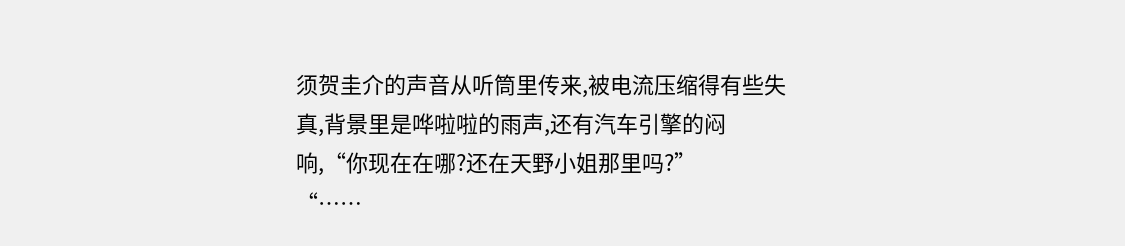须贺圭介的声音从听筒里传来,被电流压缩得有些失真,背景里是哗啦啦的雨声,还有汽车引擎的闷响,“你现在在哪?还在天野小姐那里吗?”
“……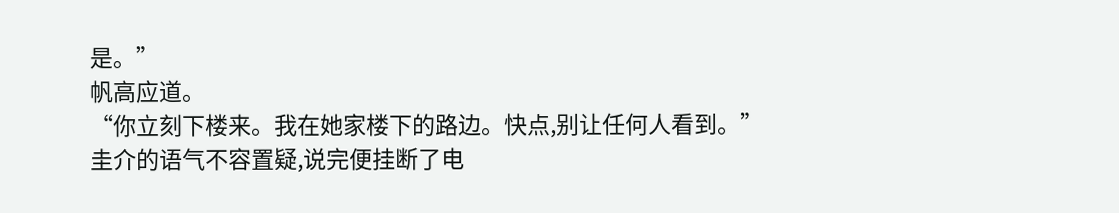是。”
帆高应道。
“你立刻下楼来。我在她家楼下的路边。快点,别让任何人看到。”
圭介的语气不容置疑,说完便挂断了电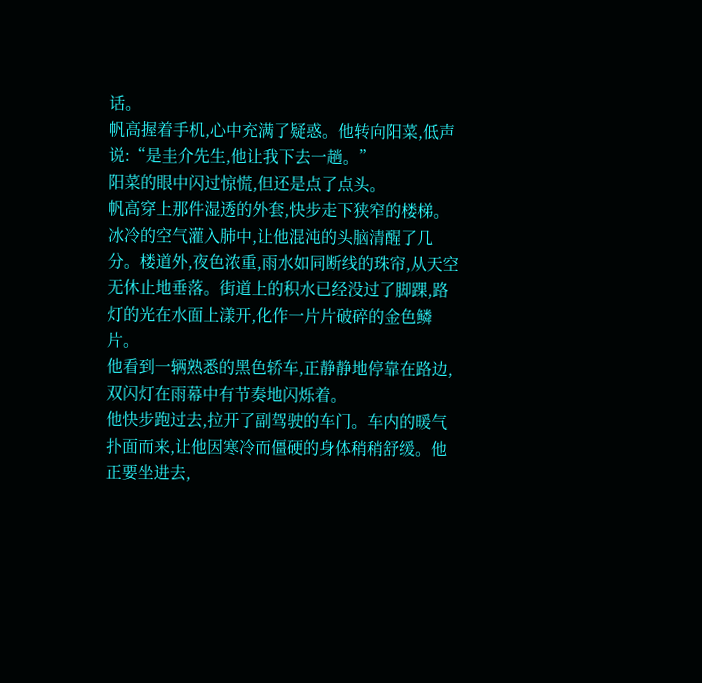话。
帆高握着手机,心中充满了疑惑。他转向阳菜,低声说:“是圭介先生,他让我下去一趟。”
阳菜的眼中闪过惊慌,但还是点了点头。
帆高穿上那件湿透的外套,快步走下狭窄的楼梯。冰冷的空气灌入肺中,让他混沌的头脑清醒了几分。楼道外,夜色浓重,雨水如同断线的珠帘,从天空无休止地垂落。街道上的积水已经没过了脚踝,路灯的光在水面上漾开,化作一片片破碎的金色鳞片。
他看到一辆熟悉的黑色轿车,正静静地停靠在路边,双闪灯在雨幕中有节奏地闪烁着。
他快步跑过去,拉开了副驾驶的车门。车内的暖气扑面而来,让他因寒冷而僵硬的身体稍稍舒缓。他正要坐进去,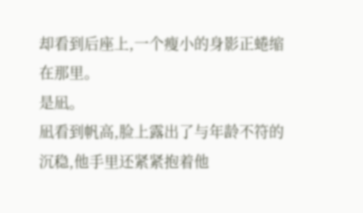却看到后座上,一个瘦小的身影正蜷缩在那里。
是凪。
凪看到帆高,脸上露出了与年龄不符的沉稳,他手里还紧紧抱着他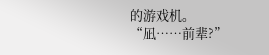的游戏机。
“凪……前辈?”